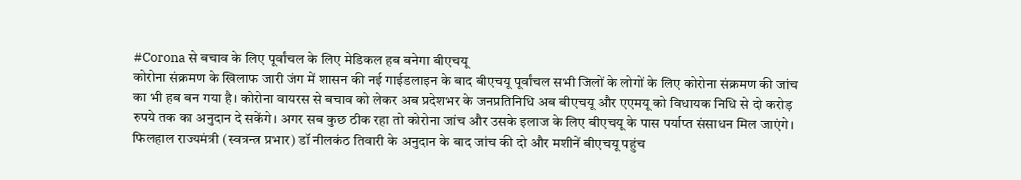#Corona से बचाव के लिए पूर्वांचल के लिए मेडिकल हब बनेगा बीएचयू
कोरोना संक्रमण के खिलाफ जारी जंग में शासन की नई गाईडलाइन के बाद बीएचयू पूर्वांचल सभी जिलों के लोगों के लिए कोरोना संक्रमण की जांच का भी हब बन गया है। कोरोना वायरस से बचाव को लेकर अब प्रदेशभर के जनप्रतिनिधि अब बीएचयू और एएमयू को विधायक निधि से दो करोड़ रुपये तक का अनुदान दे सकेंगे। अगर सब कुछ ठीक रहा तो कोरोना जांच और उसके इलाज के लिए बीएचयू के पास पर्याप्त संसाधन मिल जाएंगे।
फिलहाल राज्यमंत्री (स्वत्रन्त्र प्रभार) डॉ नीलकंठ तिवारी के अनुदान के बाद जांच की दो और मशीनें बीएचयू पहुंच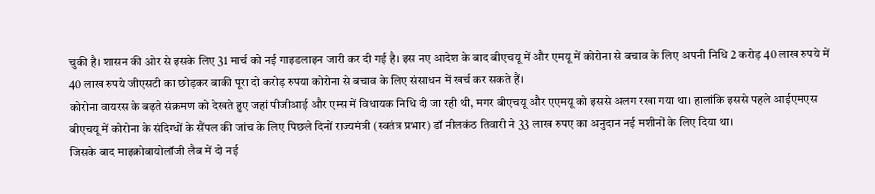चुकी है। शासन की ओर से इसके लिए 31 मार्च को नई गाइडलाइन जारी कर दी गई है। इस नए आदेश के बाद बीएचयू में और एमयू में कोरोना से बचाव के लिए अपनी निधि 2 करोड़ 40 लाख रुपये में 40 लाख रुपये जीएसटी का छोड़कर बाकी पूरा दो करोड़ रुपया कोरोना से बचाव के लिए संसाधन में खर्च कर सकते हैं।
कोरोना वायरस के बढ़ते संक्रमण को देखते हुए जहां पीजीआई और एम्स में विधायक निधि दी जा रही थी, मगर बीएचयू और एएमयू को इससे अलग रखा गया था। हालांकि इससे पहले आईएमएस बीएचयू में कोरोना के संदिग्धों के सैंपल की जांच के लिए पिछले दिनों राज्यमंत्री (स्वतंत्र प्रभार) डॉ नीलकंठ तिवारी ने 33 लाख रुपए का अनुदान नई मशीनों के लिए दिया था।
जिसके बाद माइक्रोबायोलॉजी लैब में दो नई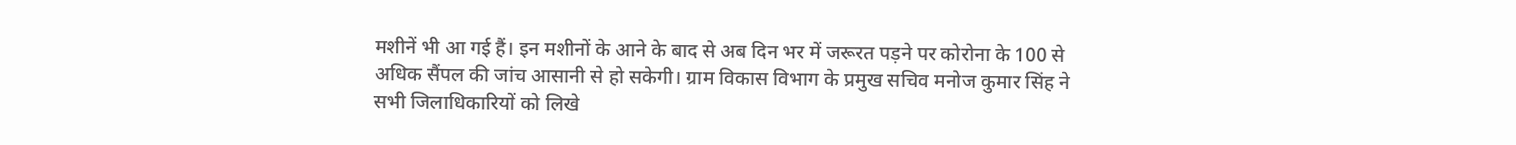मशीनें भी आ गई हैं। इन मशीनों के आने के बाद से अब दिन भर में जरूरत पड़ने पर कोरोना के 100 से अधिक सैंपल की जांच आसानी से हो सकेगी। ग्राम विकास विभाग के प्रमुख सचिव मनोज कुमार सिंह ने सभी जिलाधिकारियों को लिखे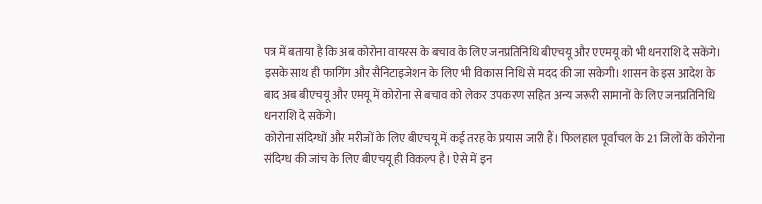पत्र में बताया है कि अब कोरोना वायरस के बचाव के लिए जनप्रतिनिधि बीएचयू और एएमयू को भी धनराशि दे सकेंगे।
इसके साथ ही फागिंग और सैनिटाइजेशन के लिए भी विकास निधि से मदद की जा सकेगी। शासन के इस आदेश के बाद अब बीएचयू और एमयू में कोरोना से बचाव को लेकर उपकरण सहित अन्य जरूरी सामानों के लिए जनप्रतिनिधि धनराशि दे सकेंगे।
कोरोना संदिग्धों और मरीजों के लिए बीएचयू में कई तरह के प्रयास जारी हैं। फिलहाल पूर्वांचल के 21 जिलों के कोरोना संदिग्ध की जांच के लिए बीएचयू ही विकल्प है। ऐसे में इन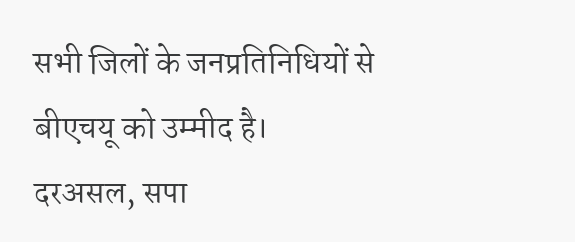सभी जिलों के जनप्रतिनिधियों से बीएचयू को उम्मीद है।
दरअसल, सपा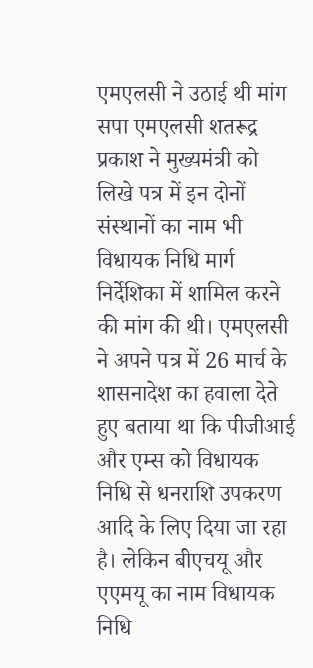एमएलसी ने उठाई थी मांग सपा एमएलसी शतरूद्र प्रकाश ने मुख्यमंत्री को लिखे पत्र में इन दोनों संस्थानों का नाम भी विधायक निधि मार्ग निर्देशिका में शामिल करने की मांग की थी। एमएलसी ने अपने पत्र में 26 मार्च के शासनादेश का हवाला देते हुए बताया था कि पीजीआई और एम्स को विधायक निधि से धनराशि उपकरण आदि के लिए दिया जा रहा है। लेकिन बीएचयू और एएमयू का नाम विधायक निधि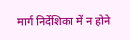मार्ग निर्देशिका में न होने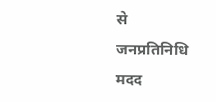से जनप्रतिनिधि मदद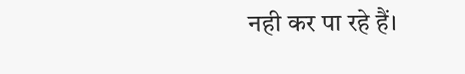नही कर पा रहे हैं।